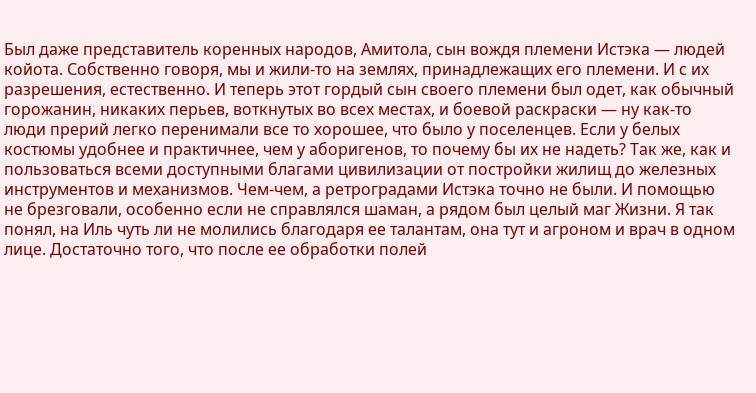Был даже представитель коренных народов, Амитола, сын вождя племени Истэка — людей койота. Собственно говоря, мы и жили-то на землях, принадлежащих его племени. И с их разрешения, естественно. И теперь этот гордый сын своего племени был одет, как обычный горожанин, никаких перьев, воткнутых во всех местах, и боевой раскраски — ну как-то люди прерий легко перенимали все то хорошее, что было у поселенцев. Если у белых костюмы удобнее и практичнее, чем у аборигенов, то почему бы их не надеть? Так же, как и пользоваться всеми доступными благами цивилизации от постройки жилищ до железных инструментов и механизмов. Чем-чем, а ретроградами Истэка точно не были. И помощью не брезговали, особенно если не справлялся шаман, а рядом был целый маг Жизни. Я так понял, на Иль чуть ли не молились благодаря ее талантам, она тут и агроном и врач в одном лице. Достаточно того, что после ее обработки полей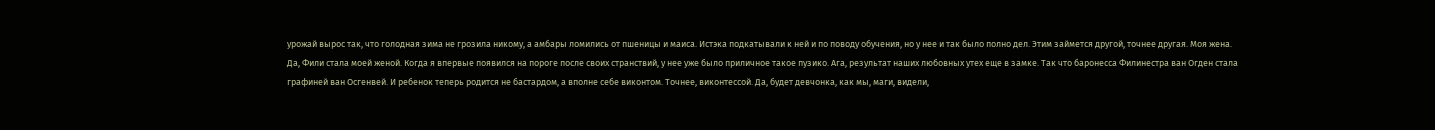урожай вырос так, что голодная зима не грозила никому, а амбары ломились от пшеницы и маиса. Истэка подкатывали к ней и по поводу обучения, но у нее и так было полно дел. Этим займется другой, точнее другая. Моя жена.
Да, Фили стала моей женой. Когда я впервые появился на пороге после своих странствий, у нее уже было приличное такое пузико. Ага, результат наших любовных утех еще в замке. Так что баронесса Филинестра ван Огден стала графиней ван Осгенвей. И ребенок теперь родится не бастардом, а вполне себе виконтом. Точнее, виконтессой. Да, будет девчонка, как мы, маги, видели,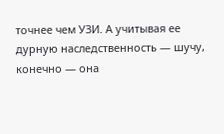точнее чем УЗИ. А учитывая ее дурную наследственность — шучу, конечно — она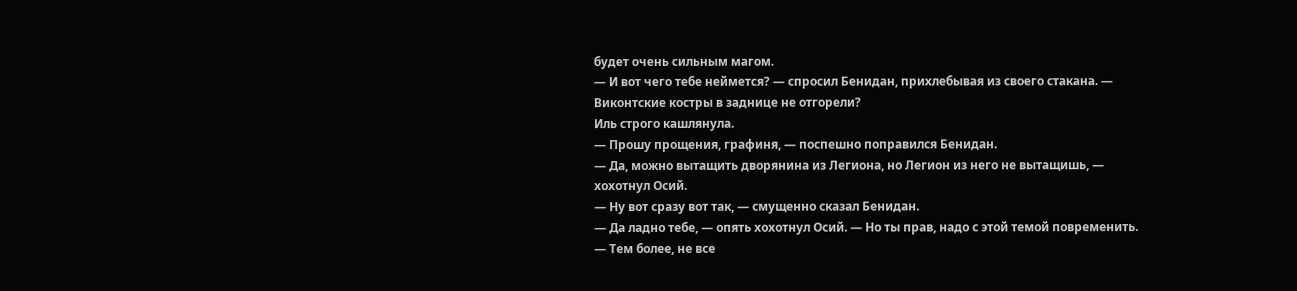будет очень сильным магом.
— И вот чего тебе неймется? — спросил Бенидан, прихлебывая из своего стакана. — Виконтские костры в заднице не отгорели?
Иль строго кашлянула.
— Прошу прощения, графиня, — поспешно поправился Бенидан.
— Да, можно вытащить дворянина из Легиона, но Легион из него не вытащишь, — хохотнул Осий.
— Ну вот сразу вот так, — смущенно сказал Бенидан.
— Да ладно тебе, — опять хохотнул Осий. — Но ты прав, надо с этой темой повременить.
— Тем более, не все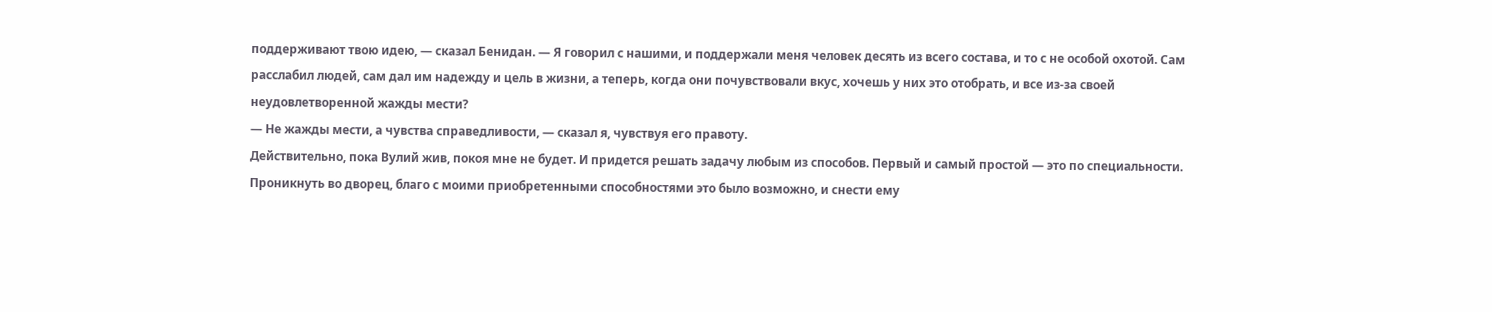поддерживают твою идею, — сказал Бенидан. — Я говорил с нашими, и поддержали меня человек десять из всего состава, и то с не особой охотой. Сам расслабил людей, сам дал им надежду и цель в жизни, а теперь, когда они почувствовали вкус, хочешь у них это отобрать, и все из-за своей неудовлетворенной жажды мести?
— Не жажды мести, а чувства справедливости, — сказал я, чувствуя его правоту.
Действительно, пока Вулий жив, покоя мне не будет. И придется решать задачу любым из способов. Первый и самый простой — это по специальности. Проникнуть во дворец, благо с моими приобретенными способностями это было возможно, и снести ему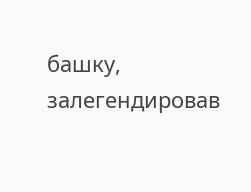башку, залегендировав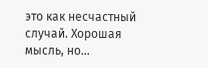это как несчастный случай. Хорошая мысль, но...